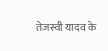तेजस्वी यादव के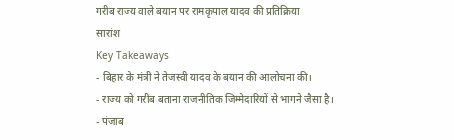गरीब राज्य वाले बयान पर रामकृपाल यादव की प्रतिक्रिया
सारांश
Key Takeaways
- बिहार के मंत्री ने तेजस्वी यादव के बयान की आलोचना की।
- राज्य को गरीब बताना राजनीतिक जिम्मेदारियों से भागने जैसा है।
- पंजाब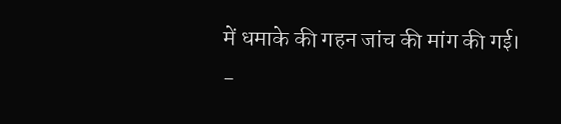में धमाके की गहन जांच की मांग की गई।
-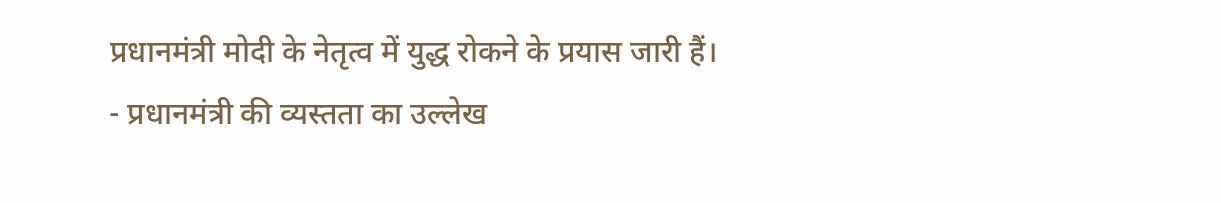प्रधानमंत्री मोदी के नेतृत्व में युद्ध रोकने के प्रयास जारी हैं।
- प्रधानमंत्री की व्यस्तता का उल्लेख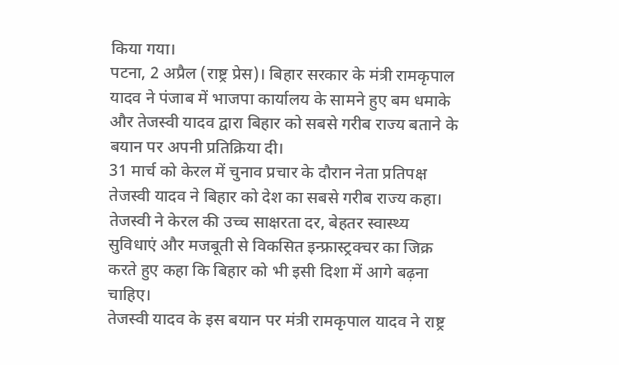किया गया।
पटना, 2 अप्रैल (राष्ट्र प्रेस)। बिहार सरकार के मंत्री रामकृपाल यादव ने पंजाब में भाजपा कार्यालय के सामने हुए बम धमाके और तेजस्वी यादव द्वारा बिहार को सबसे गरीब राज्य बताने के बयान पर अपनी प्रतिक्रिया दी।
31 मार्च को केरल में चुनाव प्रचार के दौरान नेता प्रतिपक्ष तेजस्वी यादव ने बिहार को देश का सबसे गरीब राज्य कहा। तेजस्वी ने केरल की उच्च साक्षरता दर, बेहतर स्वास्थ्य सुविधाएं और मजबूती से विकसित इन्फ्रास्ट्रक्चर का जिक्र करते हुए कहा कि बिहार को भी इसी दिशा में आगे बढ़ना चाहिए।
तेजस्वी यादव के इस बयान पर मंत्री रामकृपाल यादव ने राष्ट्र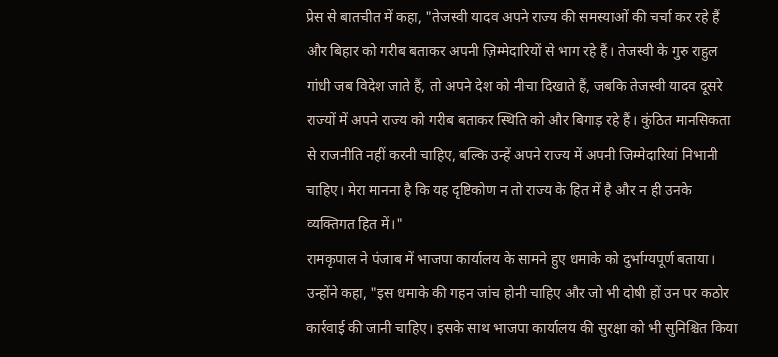प्रेस से बातचीत में कहा, "तेजस्वी यादव अपने राज्य की समस्याओं की चर्चा कर रहे हैं और बिहार को गरीब बताकर अपनी ज़िम्मेदारियों से भाग रहे हैं। तेजस्वी के गुरु राहुल गांधी जब विदेश जाते हैं, तो अपने देश को नीचा दिखाते हैं, जबकि तेजस्वी यादव दूसरे राज्यों में अपने राज्य को गरीब बताकर स्थिति को और बिगाड़ रहे हैं। कुंठित मानसिकता से राजनीति नहीं करनी चाहिए, बल्कि उन्हें अपने राज्य में अपनी जिम्मेदारियां निभानी चाहिए। मेरा मानना है कि यह दृष्टिकोण न तो राज्य के हित में है और न ही उनके व्यक्तिगत हित में।"
रामकृपाल ने पंजाब में भाजपा कार्यालय के सामने हुए धमाके को दुर्भाग्यपूर्ण बताया। उन्होंने कहा, "इस धमाके की गहन जांच होनी चाहिए और जो भी दोषी हों उन पर कठोर कार्रवाई की जानी चाहिए। इसके साथ भाजपा कार्यालय की सुरक्षा को भी सुनिश्चित किया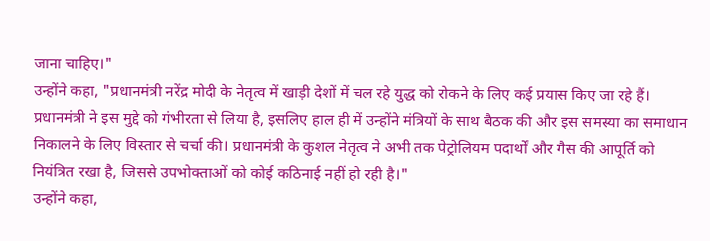जाना चाहिए।"
उन्होंने कहा, "प्रधानमंत्री नरेंद्र मोदी के नेतृत्व में खाड़ी देशों में चल रहे युद्ध को रोकने के लिए कई प्रयास किए जा रहे हैं। प्रधानमंत्री ने इस मुद्दे को गंभीरता से लिया है, इसलिए हाल ही में उन्होंने मंत्रियों के साथ बैठक की और इस समस्या का समाधान निकालने के लिए विस्तार से चर्चा की। प्रधानमंत्री के कुशल नेतृत्व ने अभी तक पेट्रोलियम पदार्थों और गैस की आपूर्ति को नियंत्रित रखा है, जिससे उपभोक्ताओं को कोई कठिनाई नहीं हो रही है।"
उन्होंने कहा,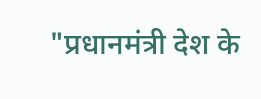"प्रधानमंत्री देश के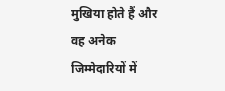मुखिया होते हैं और वह अनेक जिम्मेदारियों में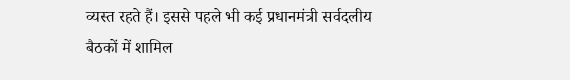व्यस्त रहते हैं। इससे पहले भी कई प्रधानमंत्री सर्वदलीय बैठकों में शामिल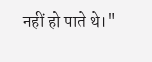नहीं हो पाते थे।"